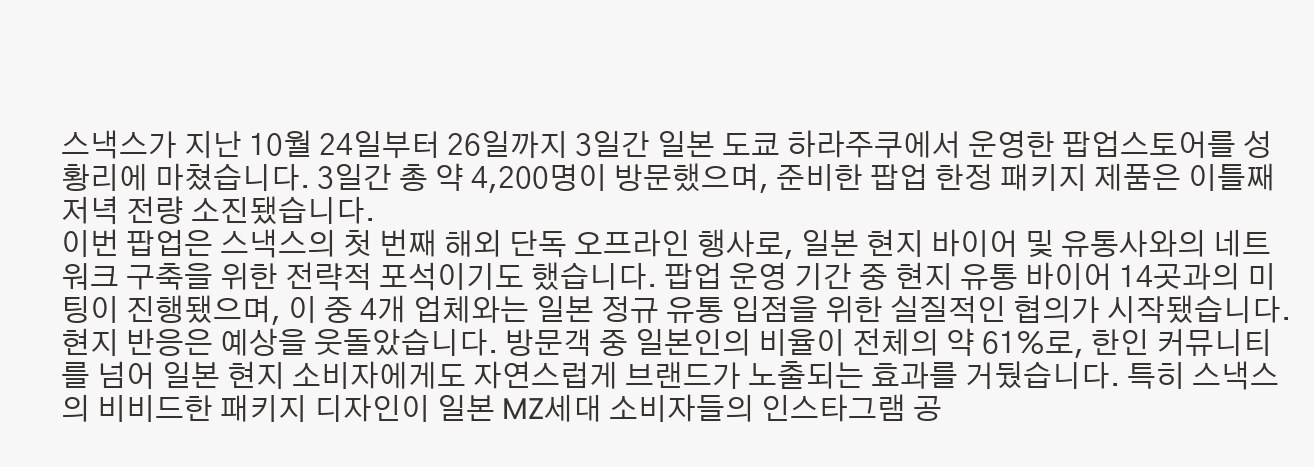스낵스가 지난 10월 24일부터 26일까지 3일간 일본 도쿄 하라주쿠에서 운영한 팝업스토어를 성황리에 마쳤습니다. 3일간 총 약 4,200명이 방문했으며, 준비한 팝업 한정 패키지 제품은 이틀째 저녁 전량 소진됐습니다.
이번 팝업은 스낵스의 첫 번째 해외 단독 오프라인 행사로, 일본 현지 바이어 및 유통사와의 네트워크 구축을 위한 전략적 포석이기도 했습니다. 팝업 운영 기간 중 현지 유통 바이어 14곳과의 미팅이 진행됐으며, 이 중 4개 업체와는 일본 정규 유통 입점을 위한 실질적인 협의가 시작됐습니다.
현지 반응은 예상을 웃돌았습니다. 방문객 중 일본인의 비율이 전체의 약 61%로, 한인 커뮤니티를 넘어 일본 현지 소비자에게도 자연스럽게 브랜드가 노출되는 효과를 거뒀습니다. 특히 스낵스의 비비드한 패키지 디자인이 일본 MZ세대 소비자들의 인스타그램 공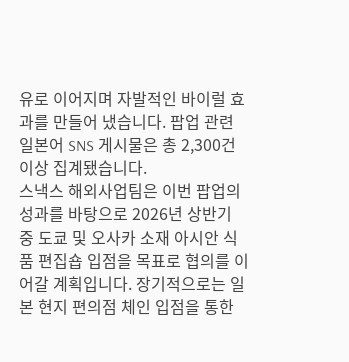유로 이어지며 자발적인 바이럴 효과를 만들어 냈습니다. 팝업 관련 일본어 SNS 게시물은 총 2,300건 이상 집계됐습니다.
스낵스 해외사업팀은 이번 팝업의 성과를 바탕으로 2026년 상반기 중 도쿄 및 오사카 소재 아시안 식품 편집숍 입점을 목표로 협의를 이어갈 계획입니다. 장기적으로는 일본 현지 편의점 체인 입점을 통한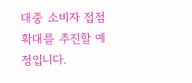대중 소비자 접점 확대를 추진할 예정입니다.